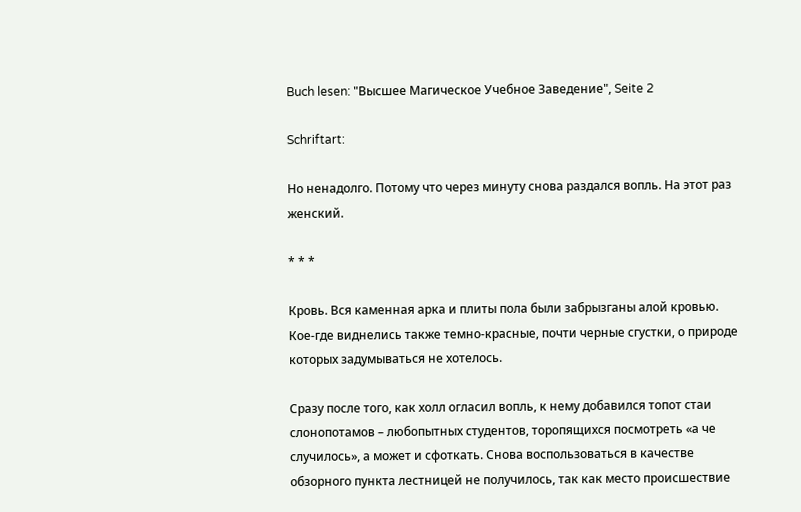Buch lesen: "Высшее Магическое Учебное Заведение", Seite 2

Schriftart:

Но ненадолго. Потому что через минуту снова раздался вопль. На этот раз женский.

* * *

Кровь. Вся каменная арка и плиты пола были забрызганы алой кровью. Кое-где виднелись также темно-красные, почти черные сгустки, о природе которых задумываться не хотелось.

Сразу после того, как холл огласил вопль, к нему добавился топот стаи слонопотамов – любопытных студентов, торопящихся посмотреть «а че случилось», а может и сфоткать. Снова воспользоваться в качестве обзорного пункта лестницей не получилось, так как место происшествие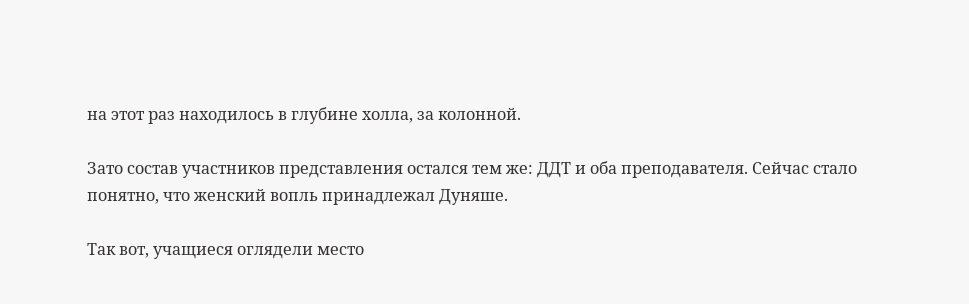на этот раз находилось в глубине холла, за колонной.

Зато состав участников представления остался тем же: ДДТ и оба преподавателя. Сейчас стало понятно, что женский вопль принадлежал Дуняше.

Так вот, учащиеся оглядели место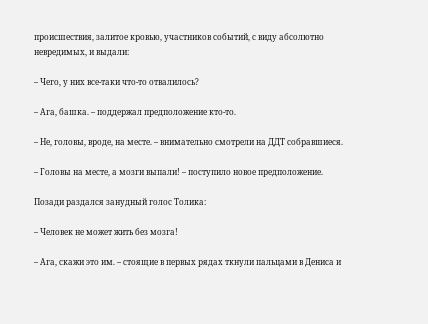происшествия, залитое кровью, участников событий, с виду абсолютно невредимых, и выдали:

– Чего, у них все-таки что-то отвалилось?

– Ага, башка. – поддержал предположение кто-то.

– Не, головы, вроде, на месте. – внимательно смотрели на ДДТ собравшиеся.

– Головы на месте, а мозги выпали! – поступило новое предположение.

Позади раздался занудный голос Толика:

– Человек не может жить без мозга!

– Ага, скажи это им. – стоящие в первых рядах ткнули пальцами в Дениса и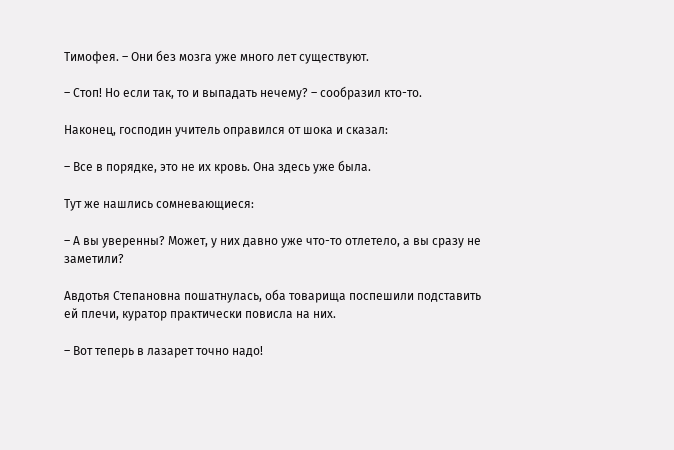Тимофея. – Они без мозга уже много лет существуют.

– Стоп! Но если так, то и выпадать нечему? – сообразил кто-то.

Наконец, господин учитель оправился от шока и сказал:

– Все в порядке, это не их кровь. Она здесь уже была.

Тут же нашлись сомневающиеся:

– А вы уверенны? Может, у них давно уже что-то отлетело, а вы сразу не заметили?

Авдотья Степановна пошатнулась, оба товарища поспешили подставить ей плечи, куратор практически повисла на них.

– Вот теперь в лазарет точно надо!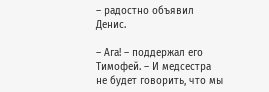– радостно объявил Денис.

– Ага! – поддержал его Тимофей. – И медсестра не будет говорить, что мы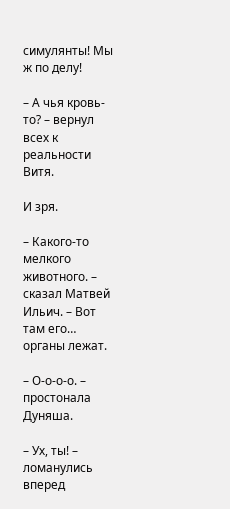симулянты! Мы ж по делу!

– А чья кровь-то? – вернул всех к реальности Витя.

И зря.

– Какого-то мелкого животного. – сказал Матвей Ильич. – Вот там его… органы лежат.

– О-о-о-о. – простонала Дуняша.

– Ух, ты! – ломанулись вперед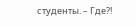студенты. – Где?!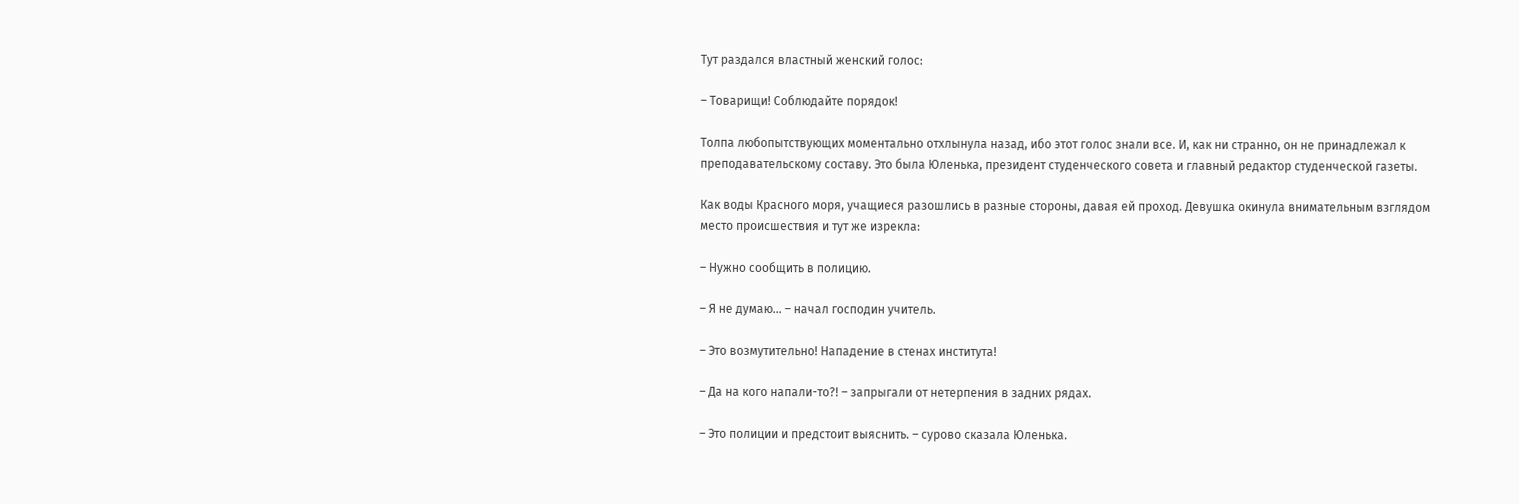Тут раздался властный женский голос:

– Товарищи! Соблюдайте порядок!

Толпа любопытствующих моментально отхлынула назад, ибо этот голос знали все. И, как ни странно, он не принадлежал к преподавательскому составу. Это была Юленька, президент студенческого совета и главный редактор студенческой газеты.

Как воды Красного моря, учащиеся разошлись в разные стороны, давая ей проход. Девушка окинула внимательным взглядом место происшествия и тут же изрекла:

– Нужно сообщить в полицию.

– Я не думаю… – начал господин учитель.

– Это возмутительно! Нападение в стенах института!

– Да на кого напали-то?! – запрыгали от нетерпения в задних рядах.

– Это полиции и предстоит выяснить. – сурово сказала Юленька.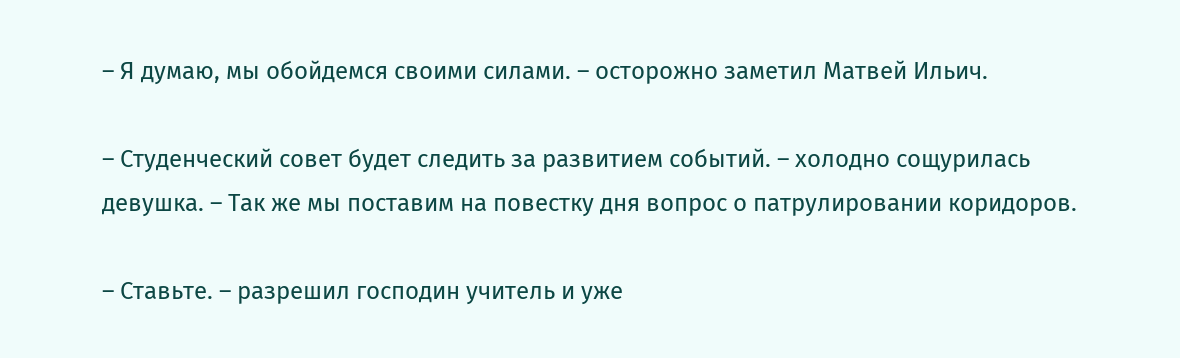– Я думаю, мы обойдемся своими силами. – осторожно заметил Матвей Ильич.

– Студенческий совет будет следить за развитием событий. – холодно сощурилась девушка. – Так же мы поставим на повестку дня вопрос о патрулировании коридоров.

– Ставьте. – разрешил господин учитель и уже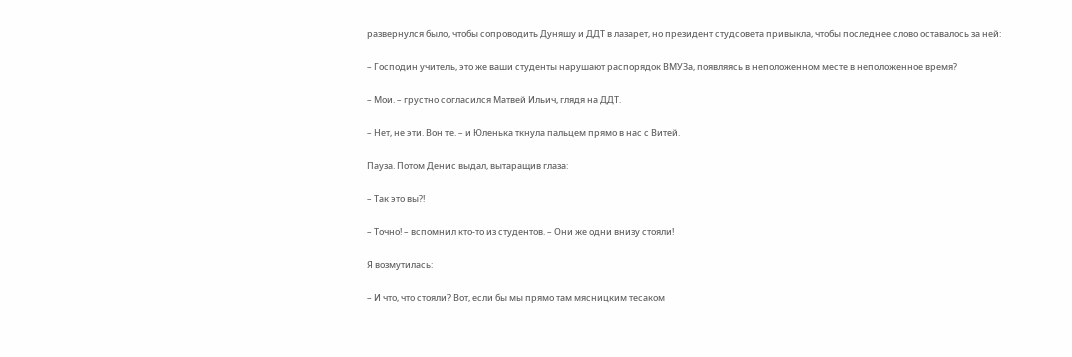развернулся было, чтобы сопроводить Дуняшу и ДДТ в лазарет, но президент студсовета привыкла, чтобы последнее слово оставалось за ней:

– Господин учитель, это же ваши студенты нарушают распорядок ВМУЗа, появляясь в неположенном месте в неположенное время?

– Мои. – грустно согласился Матвей Ильич, глядя на ДДТ.

– Нет, не эти. Вон те. – и Юленька ткнула пальцем прямо в нас с Витей.

Пауза. Потом Денис выдал, вытаращив глаза:

– Так это вы?!

– Точно! – вспомнил кто-то из студентов. – Они же одни внизу стояли!

Я возмутилась:

– И что, что стояли? Вот, если бы мы прямо там мясницким тесаком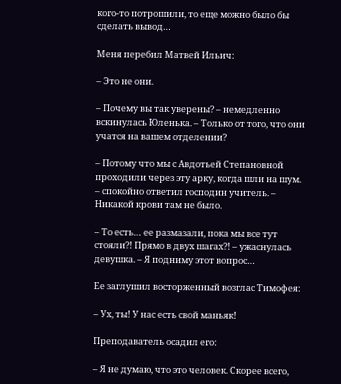кого-то потрошили, то еще можно было бы сделать вывод…

Меня перебил Матвей Ильич:

– Это не они.

– Почему вы так уверены? – немедленно вскинулась Юленька. – Только от того, что они учатся на вашем отделении?

– Потому что мы с Авдотьей Степановной проходили через эту арку, когда шли на шум. – спокойно ответил господин учитель. – Никакой крови там не было.

– То есть… ее размазали, пока мы все тут стояли?! Прямо в двух шагах?! – ужаснулась девушка. – Я подниму этот вопрос…

Ее заглушил восторженный возглас Тимофея:

– Ух, ты! У нас есть свой маньяк!

Преподаватель осадил его:

– Я не думаю, что это человек. Скорее всего,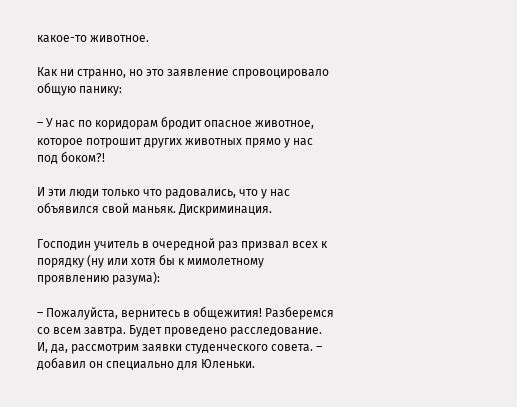какое-то животное.

Как ни странно, но это заявление спровоцировало общую панику:

– У нас по коридорам бродит опасное животное, которое потрошит других животных прямо у нас под боком?!

И эти люди только что радовались, что у нас объявился свой маньяк. Дискриминация.

Господин учитель в очередной раз призвал всех к порядку (ну или хотя бы к мимолетному проявлению разума):

– Пожалуйста, вернитесь в общежития! Разберемся со всем завтра. Будет проведено расследование. И, да, рассмотрим заявки студенческого совета. – добавил он специально для Юленьки.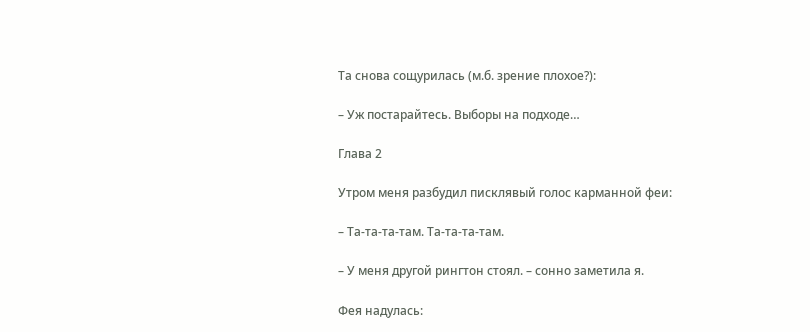Та снова сощурилась (м.б. зрение плохое?):

– Уж постарайтесь. Выборы на подходе…

Глава 2

Утром меня разбудил писклявый голос карманной феи:

– Та-та-та-там. Та-та-та-там.

– У меня другой рингтон стоял. – сонно заметила я.

Фея надулась: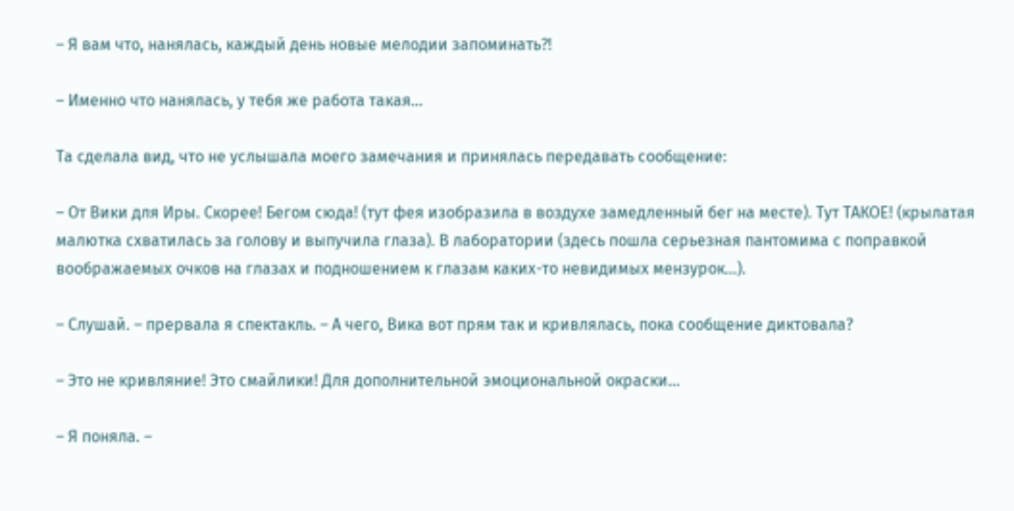– Я вам что, нанялась, каждый день новые мелодии запоминать?!

– Именно что нанялась, у тебя же работа такая…

Та сделала вид, что не услышала моего замечания и принялась передавать сообщение:

– От Вики для Иры. Скорее! Бегом сюда! (тут фея изобразила в воздухе замедленный бег на месте). Тут ТАКОЕ! (крылатая малютка схватилась за голову и выпучила глаза). В лаборатории (здесь пошла серьезная пантомима с поправкой воображаемых очков на глазах и подношением к глазам каких-то невидимых мензурок…).

– Слушай. – прервала я спектакль. – А чего, Вика вот прям так и кривлялась, пока сообщение диктовала?

– Это не кривляние! Это смайлики! Для дополнительной эмоциональной окраски…

– Я поняла. –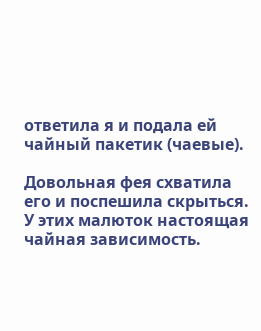ответила я и подала ей чайный пакетик (чаевые).

Довольная фея схватила его и поспешила скрыться. У этих малюток настоящая чайная зависимость.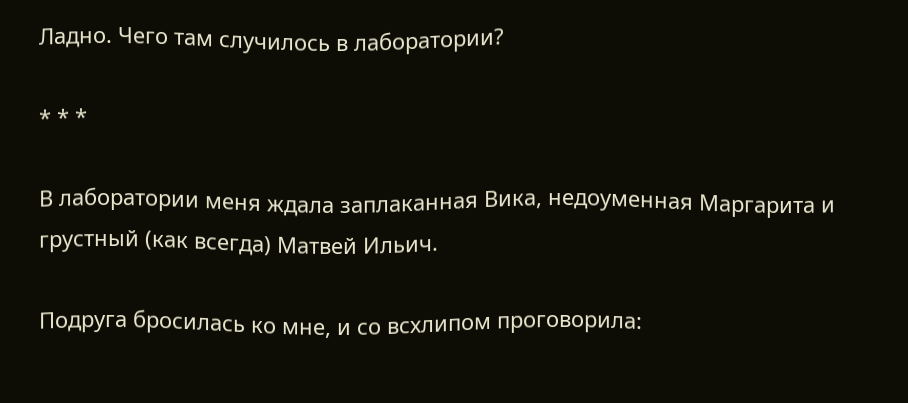Ладно. Чего там случилось в лаборатории?

* * *

В лаборатории меня ждала заплаканная Вика, недоуменная Маргарита и грустный (как всегда) Матвей Ильич.

Подруга бросилась ко мне, и со всхлипом проговорила: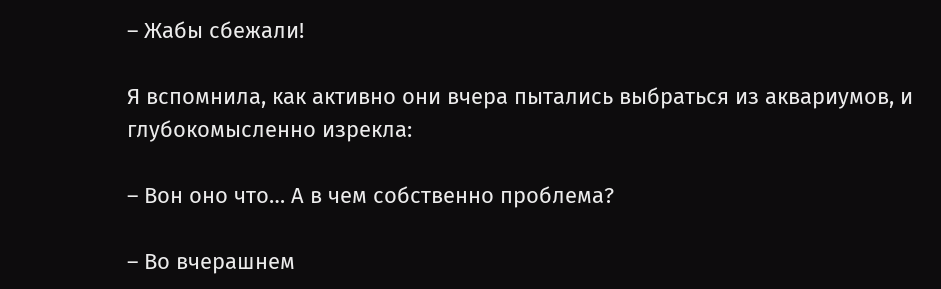– Жабы сбежали!

Я вспомнила, как активно они вчера пытались выбраться из аквариумов, и глубокомысленно изрекла:

– Вон оно что… А в чем собственно проблема?

– Во вчерашнем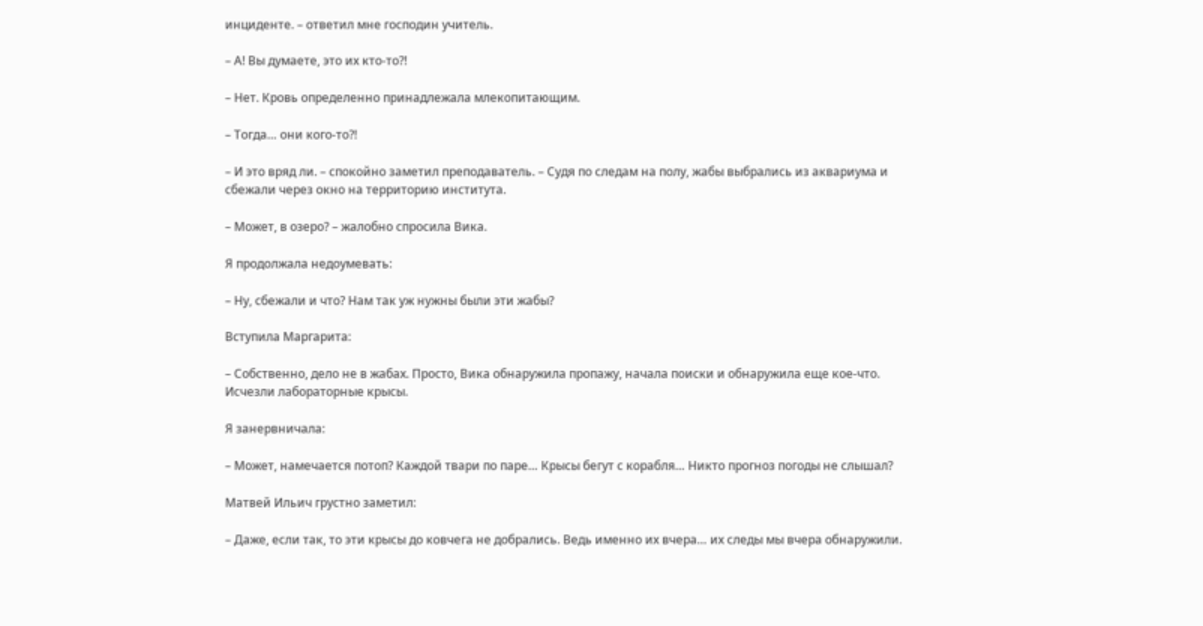инциденте. – ответил мне господин учитель.

– А! Вы думаете, это их кто-то?!

– Нет. Кровь определенно принадлежала млекопитающим.

– Тогда… они кого-то?!

– И это вряд ли. – спокойно заметил преподаватель. – Судя по следам на полу, жабы выбрались из аквариума и сбежали через окно на территорию института.

– Может, в озеро? – жалобно спросила Вика.

Я продолжала недоумевать:

– Ну, сбежали и что? Нам так уж нужны были эти жабы?

Вступила Маргарита:

– Собственно, дело не в жабах. Просто, Вика обнаружила пропажу, начала поиски и обнаружила еще кое-что. Исчезли лабораторные крысы.

Я занервничала:

– Может, намечается потоп? Каждой твари по паре… Крысы бегут с корабля… Никто прогноз погоды не слышал?

Матвей Ильич грустно заметил:

– Даже, если так, то эти крысы до ковчега не добрались. Ведь именно их вчера… их следы мы вчера обнаружили.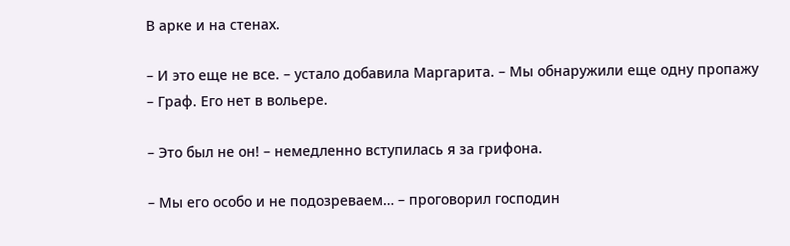В арке и на стенах.

– И это еще не все. – устало добавила Маргарита. – Мы обнаружили еще одну пропажу – Граф. Его нет в вольере.

– Это был не он! – немедленно вступилась я за грифона.

– Мы его особо и не подозреваем… – проговорил господин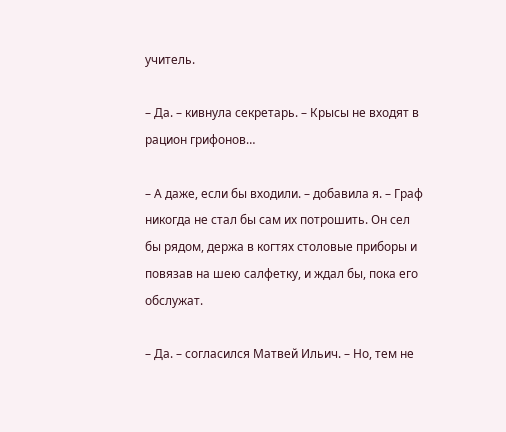учитель.

– Да. – кивнула секретарь. – Крысы не входят в рацион грифонов…

– А даже, если бы входили. – добавила я. – Граф никогда не стал бы сам их потрошить. Он сел бы рядом, держа в когтях столовые приборы и повязав на шею салфетку, и ждал бы, пока его обслужат.

– Да. – согласился Матвей Ильич. – Но, тем не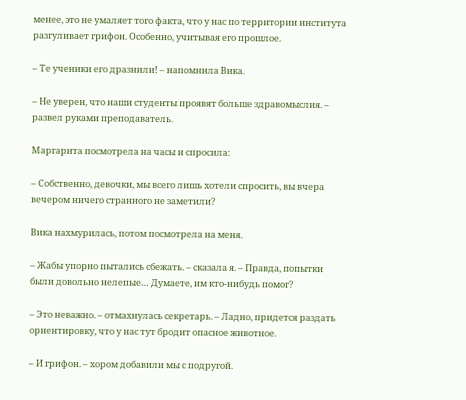менее, это не умаляет того факта, что у нас по территории института разгуливает грифон. Особенно, учитывая его прошлое.

– Те ученики его дразнили! – напомнила Вика.

– Не уверен, что наши студенты проявят больше здравомыслия. – развел руками преподаватель.

Маргарита посмотрела на часы и спросила:

– Собственно, девочки, мы всего лишь хотели спросить, вы вчера вечером ничего странного не заметили?

Вика нахмурилась, потом посмотрела на меня.

– Жабы упорно пытались сбежать. – сказала я. – Правда, попытки были довольно нелепые… Думаете, им кто-нибудь помог?

– Это неважно. – отмахнулась секретарь. – Ладно, придется раздать ориентировку, что у нас тут бродит опасное животное.

– И грифон. – хором добавили мы с подругой.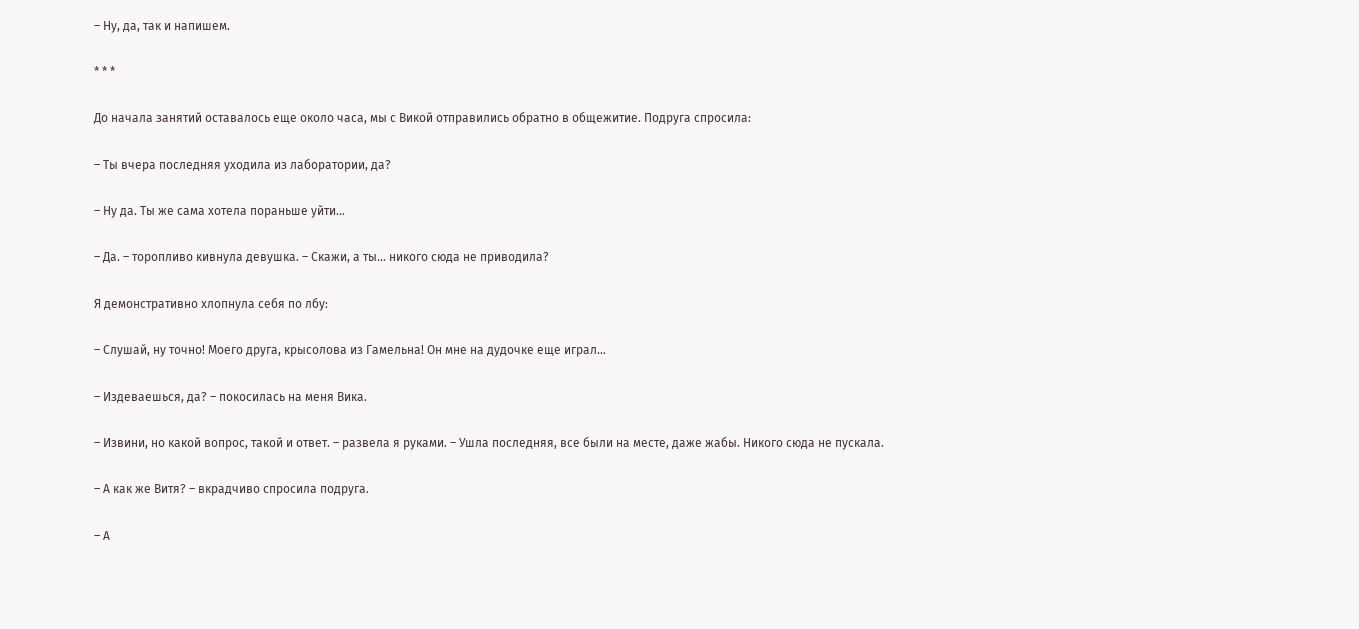– Ну, да, так и напишем.

* * *

До начала занятий оставалось еще около часа, мы с Викой отправились обратно в общежитие. Подруга спросила:

– Ты вчера последняя уходила из лаборатории, да?

– Ну да. Ты же сама хотела пораньше уйти…

– Да. – торопливо кивнула девушка. – Скажи, а ты… никого сюда не приводила?

Я демонстративно хлопнула себя по лбу:

– Слушай, ну точно! Моего друга, крысолова из Гамельна! Он мне на дудочке еще играл…

– Издеваешься, да? – покосилась на меня Вика.

– Извини, но какой вопрос, такой и ответ. – развела я руками. – Ушла последняя, все были на месте, даже жабы. Никого сюда не пускала.

– А как же Витя? – вкрадчиво спросила подруга.

– А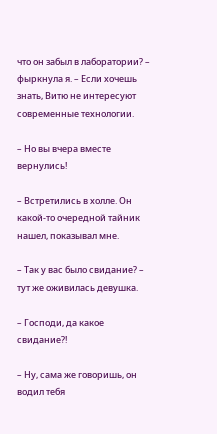что он забыл в лаборатории? – фыркнула я. – Если хочешь знать, Витю не интересуют современные технологии.

– Но вы вчера вместе вернулись!

– Встретились в холле. Он какой-то очередной тайник нашел, показывал мне.

– Так у вас было свидание? – тут же оживилась девушка.

– Господи, да какое свидание?!

– Ну, сама же говоришь, он водил тебя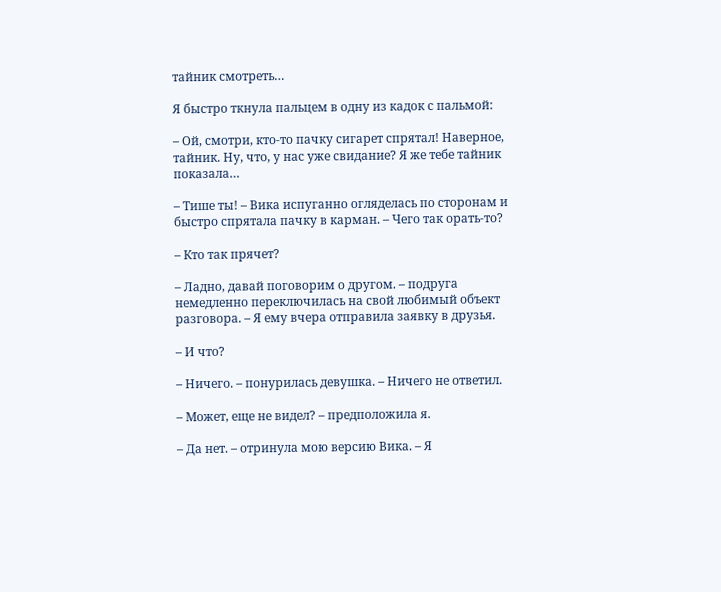тайник смотреть…

Я быстро ткнула пальцем в одну из кадок с пальмой:

– Ой, смотри, кто-то пачку сигарет спрятал! Наверное, тайник. Ну, что, у нас уже свидание? Я же тебе тайник показала…

– Тише ты! – Вика испуганно огляделась по сторонам и быстро спрятала пачку в карман. – Чего так орать-то?

– Кто так прячет?

– Ладно, давай поговорим о другом. – подруга немедленно переключилась на свой любимый объект разговора. – Я ему вчера отправила заявку в друзья.

– И что?

– Ничего. – понурилась девушка. – Ничего не ответил.

– Может, еще не видел? – предположила я.

– Да нет. – отринула мою версию Вика. – Я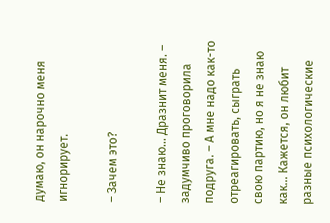думаю, он нарочно меня игнорирует.

– Зачем это?

– Не знаю… Дразнит меня. – задумчиво проговорила подруга. – А мне надо как-то отреагировать, сыграть свою партию, но я не знаю как… Кажется, он любит разные психологические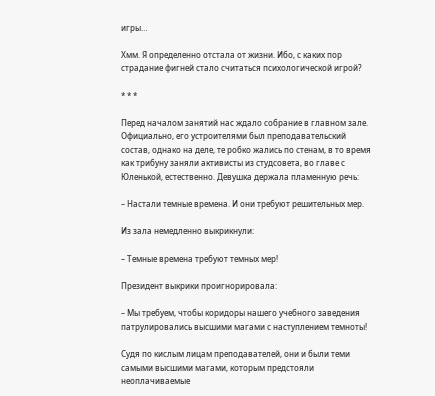игры…

Хмм. Я определенно отстала от жизни. Ибо, с каких пор страдание фигней стало считаться психологической игрой?

* * *

Перед началом занятий нас ждало собрание в главном зале. Официально, его устроителями был преподавательский состав, однако на деле, те робко жались по стенам, в то время как трибуну заняли активисты из студсовета, во главе с Юленькой, естественно. Девушка держала пламенную речь:

– Настали темные времена. И они требуют решительных мер.

Из зала немедленно выкрикнули:

– Темные времена требуют темных мер!

Президент выкрики проигнорировала:

– Мы требуем, чтобы коридоры нашего учебного заведения патрулировались высшими магами с наступлением темноты!

Судя по кислым лицам преподавателей, они и были теми самыми высшими магами, которым предстояли неоплачиваемые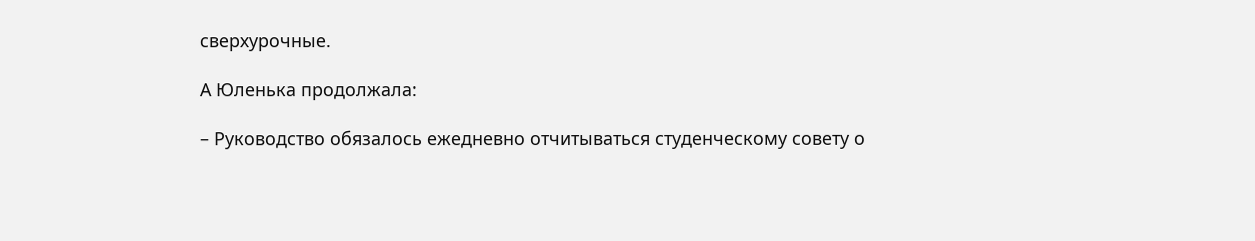сверхурочные.

А Юленька продолжала:

– Руководство обязалось ежедневно отчитываться студенческому совету о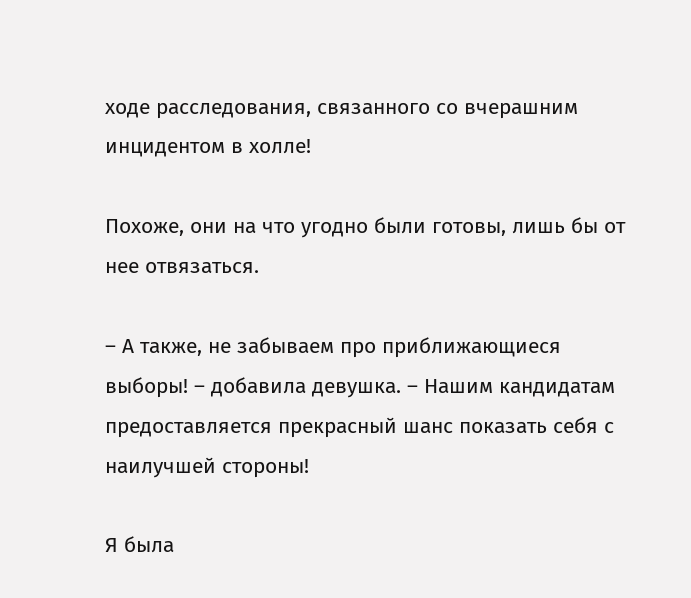ходе расследования, связанного со вчерашним инцидентом в холле!

Похоже, они на что угодно были готовы, лишь бы от нее отвязаться.

– А также, не забываем про приближающиеся выборы! – добавила девушка. – Нашим кандидатам предоставляется прекрасный шанс показать себя с наилучшей стороны!

Я была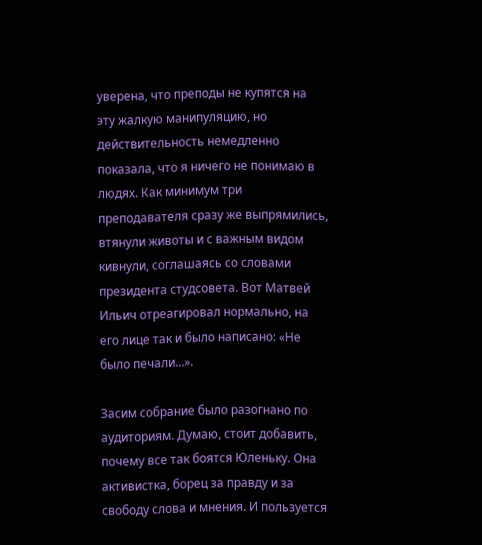уверена, что преподы не купятся на эту жалкую манипуляцию, но действительность немедленно показала, что я ничего не понимаю в людях. Как минимум три преподавателя сразу же выпрямились, втянули животы и с важным видом кивнули, соглашаясь со словами президента студсовета. Вот Матвей Ильич отреагировал нормально, на его лице так и было написано: «Не было печали…».

Засим собрание было разогнано по аудиториям. Думаю, стоит добавить, почему все так боятся Юленьку. Она активистка, борец за правду и за свободу слова и мнения. И пользуется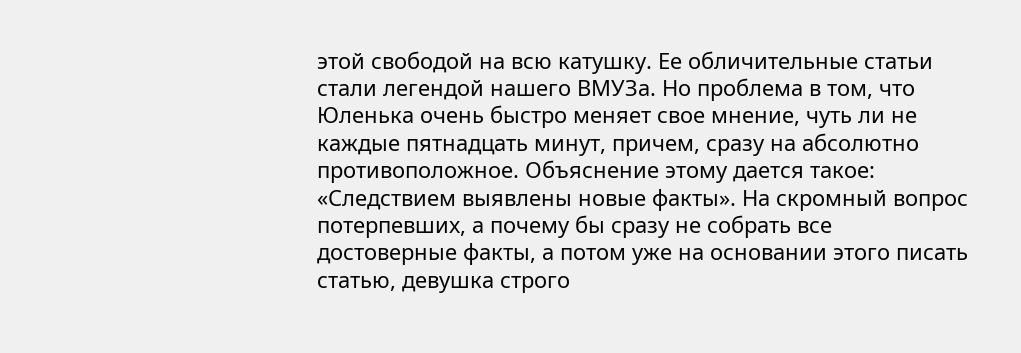этой свободой на всю катушку. Ее обличительные статьи стали легендой нашего ВМУЗа. Но проблема в том, что Юленька очень быстро меняет свое мнение, чуть ли не каждые пятнадцать минут, причем, сразу на абсолютно противоположное. Объяснение этому дается такое: «Следствием выявлены новые факты». На скромный вопрос потерпевших, а почему бы сразу не собрать все достоверные факты, а потом уже на основании этого писать статью, девушка строго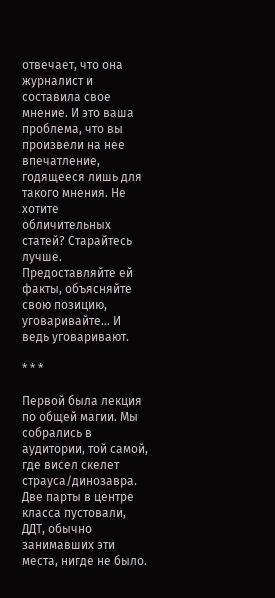отвечает, что она журналист и составила свое мнение. И это ваша проблема, что вы произвели на нее впечатление, годящееся лишь для такого мнения. Не хотите обличительных статей? Старайтесь лучше. Предоставляйте ей факты, объясняйте свою позицию, уговаривайте… И ведь уговаривают.

* * *

Первой была лекция по общей магии. Мы собрались в аудитории, той самой, где висел скелет страуса/динозавра. Две парты в центре класса пустовали, ДДТ, обычно занимавших эти места, нигде не было.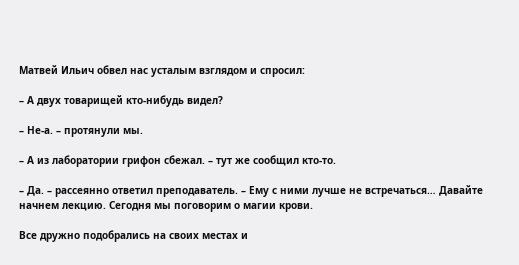Матвей Ильич обвел нас усталым взглядом и спросил:

– А двух товарищей кто-нибудь видел?

– Не-а. – протянули мы.

– А из лаборатории грифон сбежал. – тут же сообщил кто-то.

– Да. – рассеянно ответил преподаватель. – Ему с ними лучше не встречаться… Давайте начнем лекцию. Сегодня мы поговорим о магии крови.

Все дружно подобрались на своих местах и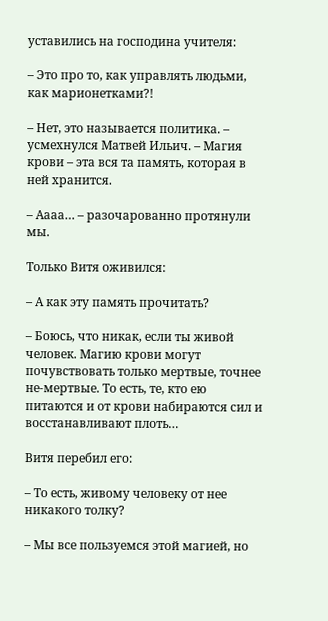уставились на господина учителя:

– Это про то, как управлять людьми, как марионетками?!

– Нет, это называется политика. – усмехнулся Матвей Ильич. – Магия крови – эта вся та память, которая в ней хранится.

– Аааа… – разочарованно протянули мы.

Только Витя оживился:

– А как эту память прочитать?

– Боюсь, что никак, если ты живой человек. Магию крови могут почувствовать только мертвые, точнее не-мертвые. То есть, те, кто ею питаются и от крови набираются сил и восстанавливают плоть…

Витя перебил его:

– То есть, живому человеку от нее никакого толку?

– Мы все пользуемся этой магией, но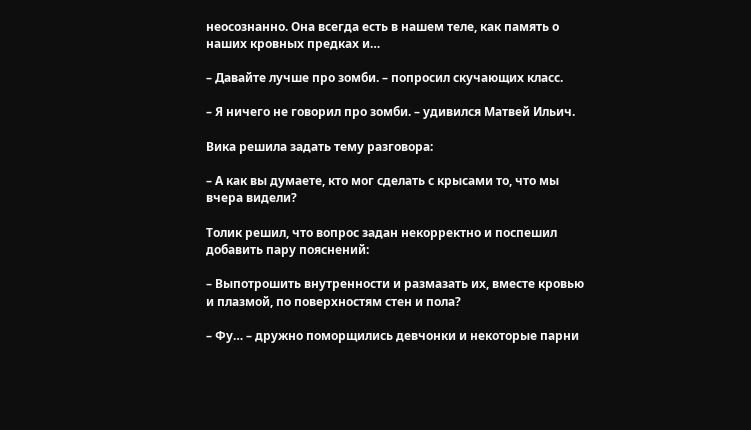неосознанно. Она всегда есть в нашем теле, как память о наших кровных предках и…

– Давайте лучше про зомби. – попросил скучающих класс.

– Я ничего не говорил про зомби. – удивился Матвей Ильич.

Вика решила задать тему разговора:

– А как вы думаете, кто мог сделать с крысами то, что мы вчера видели?

Толик решил, что вопрос задан некорректно и поспешил добавить пару пояснений:

– Выпотрошить внутренности и размазать их, вместе кровью и плазмой, по поверхностям стен и пола?

– Фу… – дружно поморщились девчонки и некоторые парни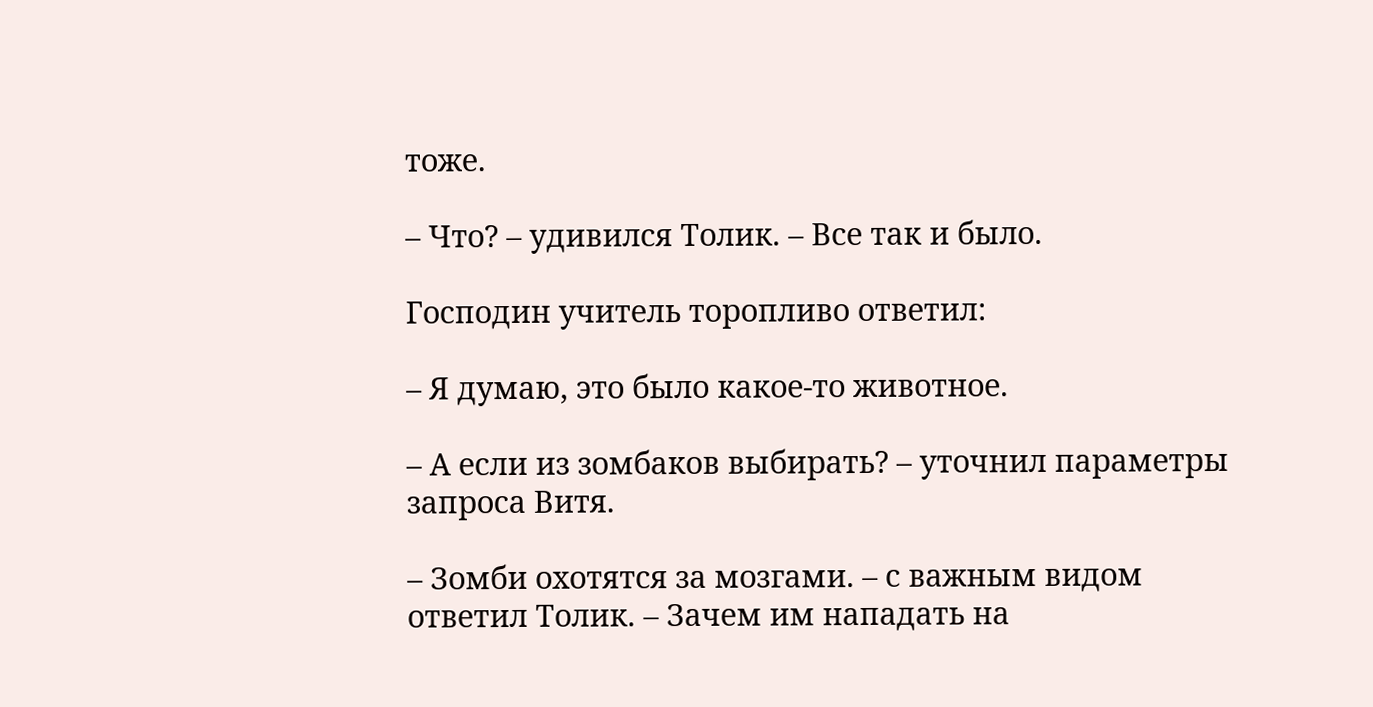тоже.

– Что? – удивился Толик. – Все так и было.

Господин учитель торопливо ответил:

– Я думаю, это было какое-то животное.

– А если из зомбаков выбирать? – уточнил параметры запроса Витя.

– Зомби охотятся за мозгами. – с важным видом ответил Толик. – Зачем им нападать на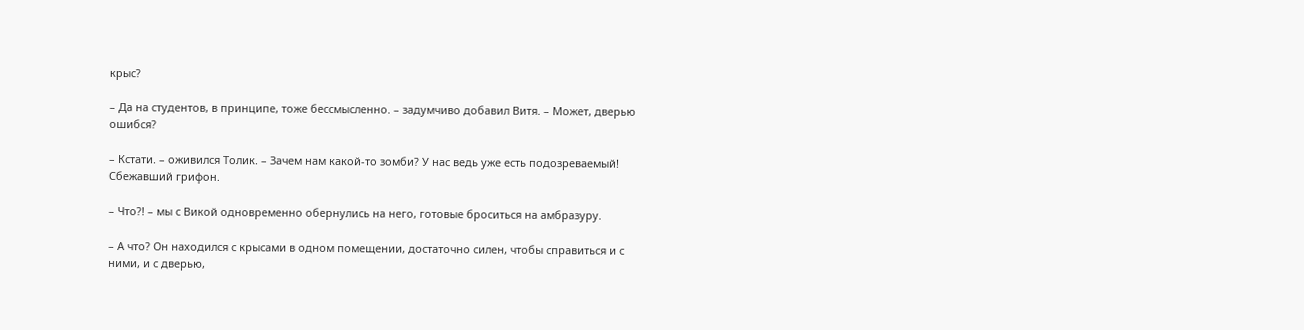крыс?

– Да на студентов, в принципе, тоже бессмысленно. – задумчиво добавил Витя. – Может, дверью ошибся?

– Кстати. – оживился Толик. – Зачем нам какой-то зомби? У нас ведь уже есть подозреваемый! Сбежавший грифон.

– Что?! – мы с Викой одновременно обернулись на него, готовые броситься на амбразуру.

– А что? Он находился с крысами в одном помещении, достаточно силен, чтобы справиться и с ними, и с дверью,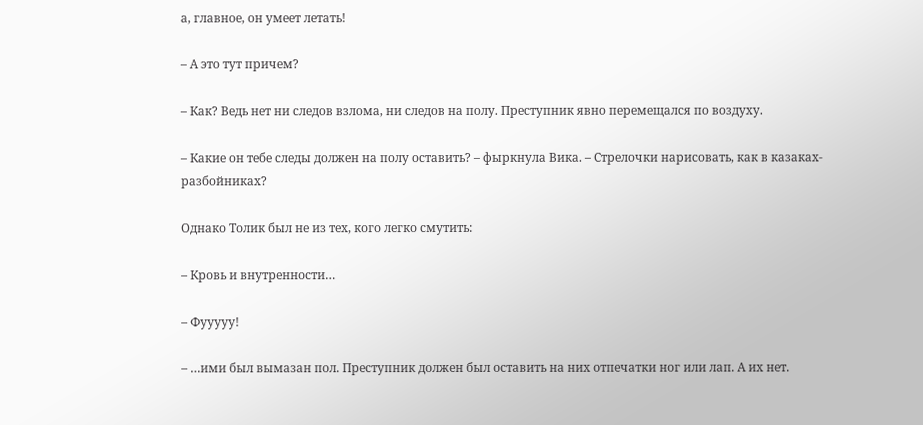а, главное, он умеет летать!

– А это тут причем?

– Как? Ведь нет ни следов взлома, ни следов на полу. Преступник явно перемещался по воздуху.

– Какие он тебе следы должен на полу оставить? – фыркнула Вика. – Стрелочки нарисовать, как в казаках-разбойниках?

Однако Толик был не из тех, кого легко смутить:

– Кровь и внутренности…

– Фууууу!

– …ими был вымазан пол. Преступник должен был оставить на них отпечатки ног или лап. А их нет.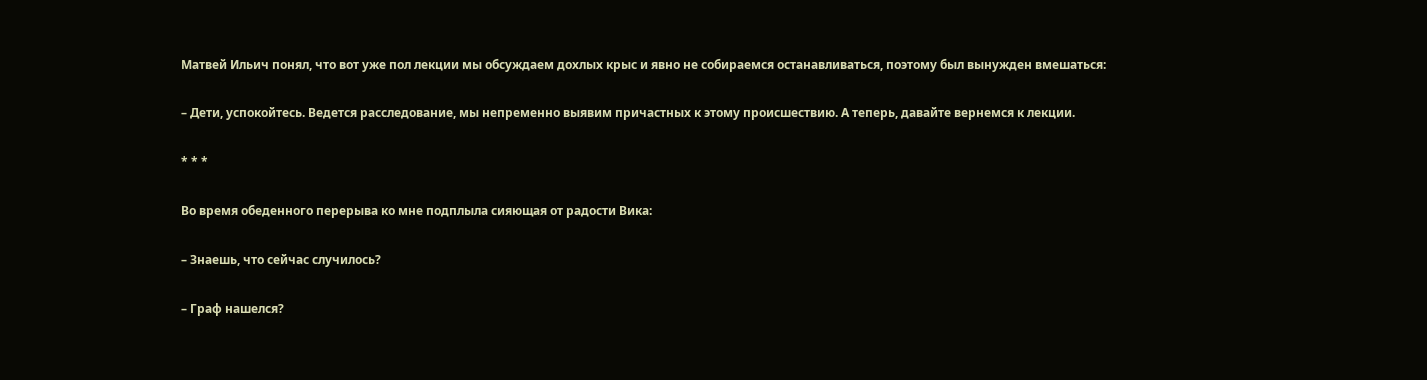Матвей Ильич понял, что вот уже пол лекции мы обсуждаем дохлых крыс и явно не собираемся останавливаться, поэтому был вынужден вмешаться:

– Дети, успокойтесь. Ведется расследование, мы непременно выявим причастных к этому происшествию. А теперь, давайте вернемся к лекции.

* * *

Во время обеденного перерыва ко мне подплыла сияющая от радости Вика:

– Знаешь, что сейчас случилось?

– Граф нашелся?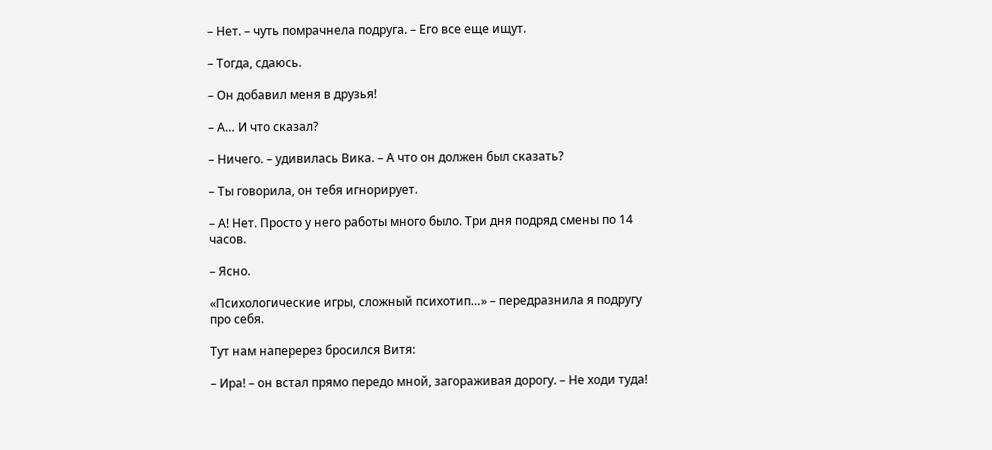– Нет. – чуть помрачнела подруга. – Его все еще ищут.

– Тогда, сдаюсь.

– Он добавил меня в друзья!

– А… И что сказал?

– Ничего. – удивилась Вика. – А что он должен был сказать?

– Ты говорила, он тебя игнорирует.

– А! Нет. Просто у него работы много было. Три дня подряд смены по 14 часов.

– Ясно.

«Психологические игры, сложный психотип…» – передразнила я подругу про себя.

Тут нам наперерез бросился Витя:

– Ира! – он встал прямо передо мной, загораживая дорогу. – Не ходи туда!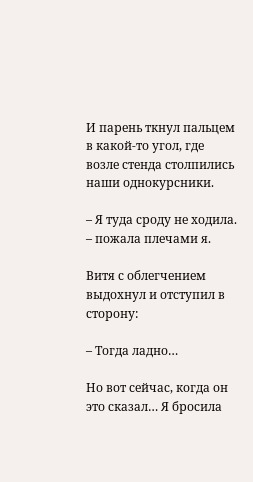И парень ткнул пальцем в какой-то угол, где возле стенда столпились наши однокурсники.

– Я туда сроду не ходила. – пожала плечами я.

Витя с облегчением выдохнул и отступил в сторону:

– Тогда ладно…

Но вот сейчас, когда он это сказал… Я бросила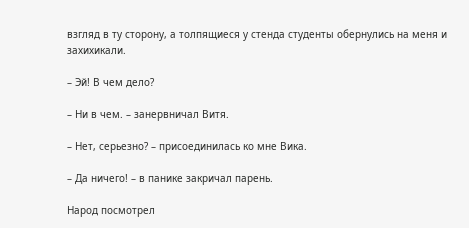взгляд в ту сторону, а толпящиеся у стенда студенты обернулись на меня и захихикали.

– Эй! В чем дело?

– Ни в чем. – занервничал Витя.

– Нет, серьезно? – присоединилась ко мне Вика.

– Да ничего! – в панике закричал парень.

Народ посмотрел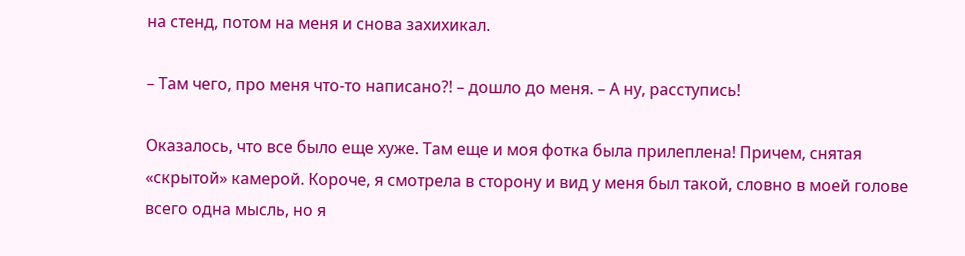на стенд, потом на меня и снова захихикал.

– Там чего, про меня что-то написано?! – дошло до меня. – А ну, расступись!

Оказалось, что все было еще хуже. Там еще и моя фотка была прилеплена! Причем, снятая «скрытой» камерой. Короче, я смотрела в сторону и вид у меня был такой, словно в моей голове всего одна мысль, но я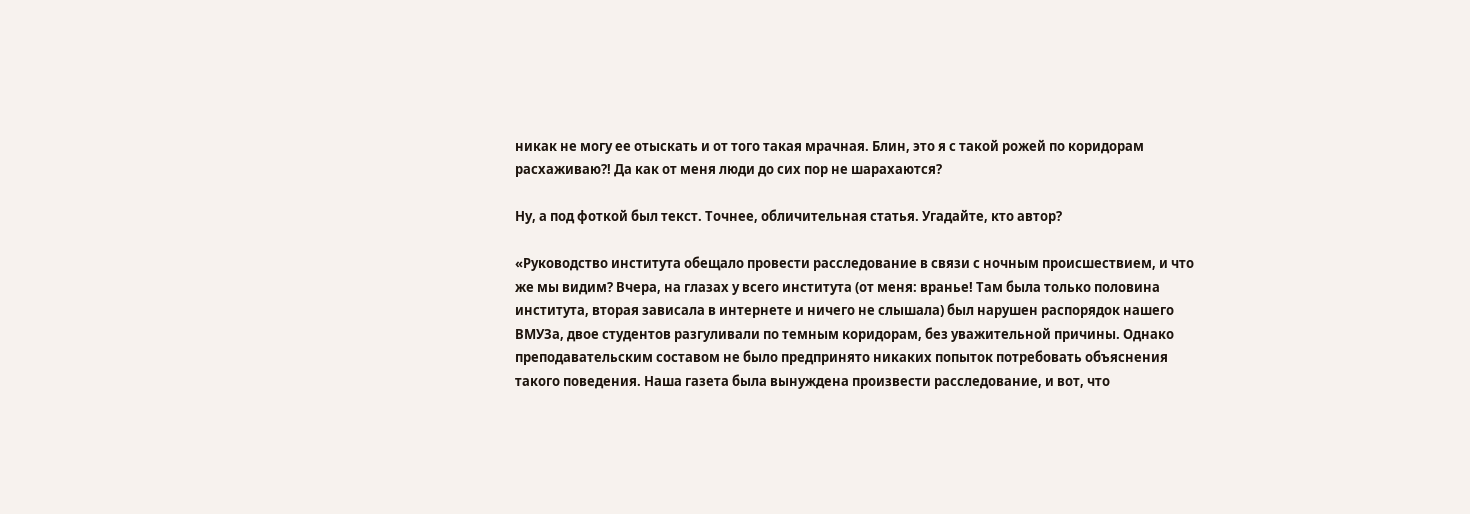никак не могу ее отыскать и от того такая мрачная. Блин, это я с такой рожей по коридорам расхаживаю?! Да как от меня люди до сих пор не шарахаются?

Ну, а под фоткой был текст. Точнее, обличительная статья. Угадайте, кто автор?

«Руководство института обещало провести расследование в связи с ночным происшествием, и что же мы видим? Вчера, на глазах у всего института (от меня: вранье! Там была только половина института, вторая зависала в интернете и ничего не слышала) был нарушен распорядок нашего ВМУЗа, двое студентов разгуливали по темным коридорам, без уважительной причины. Однако преподавательским составом не было предпринято никаких попыток потребовать объяснения такого поведения. Наша газета была вынуждена произвести расследование, и вот, что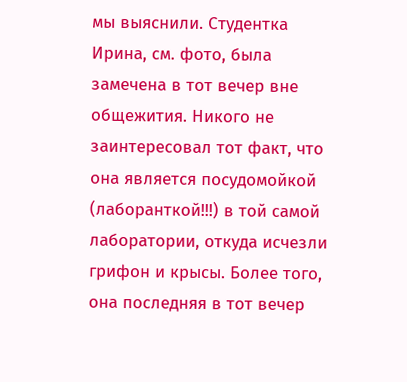мы выяснили. Студентка Ирина, см. фото, была замечена в тот вечер вне общежития. Никого не заинтересовал тот факт, что она является посудомойкой (лаборанткой!!!) в той самой лаборатории, откуда исчезли грифон и крысы. Более того, она последняя в тот вечер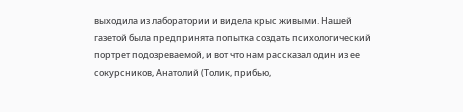выходила из лаборатории и видела крыс живыми. Нашей газетой была предпринята попытка создать психологический портрет подозреваемой, и вот что нам рассказал один из ее сокурсников, Анатолий (Толик, прибью,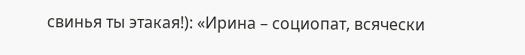свинья ты этакая!): «Ирина – социопат, всячески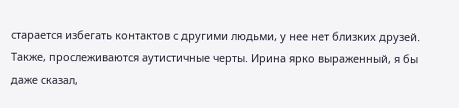старается избегать контактов с другими людьми, у нее нет близких друзей. Также, прослеживаются аутистичные черты. Ирина ярко выраженный, я бы даже сказал,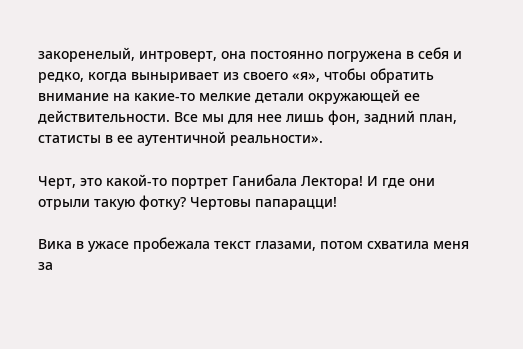закоренелый, интроверт, она постоянно погружена в себя и редко, когда выныривает из своего «я», чтобы обратить внимание на какие-то мелкие детали окружающей ее действительности. Все мы для нее лишь фон, задний план, статисты в ее аутентичной реальности».

Черт, это какой-то портрет Ганибала Лектора! И где они отрыли такую фотку? Чертовы папарацци!

Вика в ужасе пробежала текст глазами, потом схватила меня за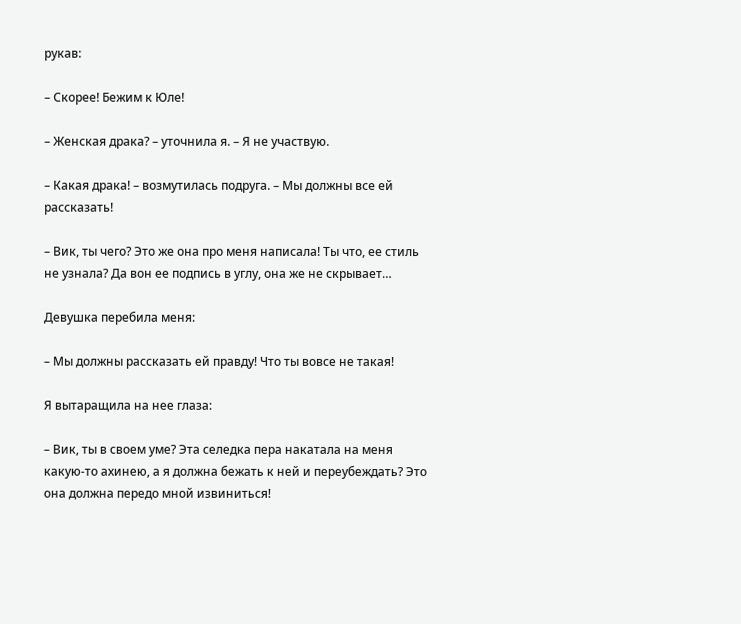рукав:

– Скорее! Бежим к Юле!

– Женская драка? – уточнила я. – Я не участвую.

– Какая драка! – возмутилась подруга. – Мы должны все ей рассказать!

– Вик, ты чего? Это же она про меня написала! Ты что, ее стиль не узнала? Да вон ее подпись в углу, она же не скрывает…

Девушка перебила меня:

– Мы должны рассказать ей правду! Что ты вовсе не такая!

Я вытаращила на нее глаза:

– Вик, ты в своем уме? Эта селедка пера накатала на меня какую-то ахинею, а я должна бежать к ней и переубеждать? Это она должна передо мной извиниться!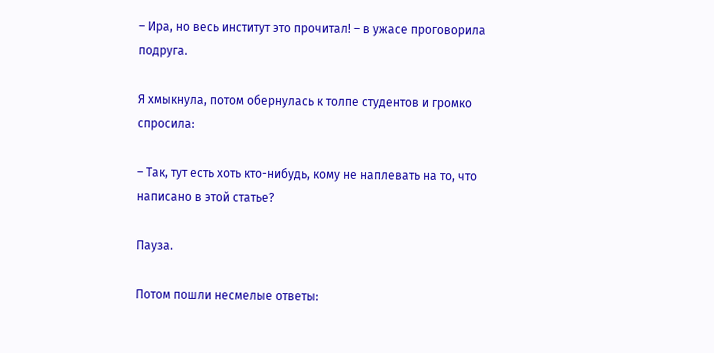– Ира, но весь институт это прочитал! – в ужасе проговорила подруга.

Я хмыкнула, потом обернулась к толпе студентов и громко спросила:

– Так, тут есть хоть кто-нибудь, кому не наплевать на то, что написано в этой статье?

Пауза.

Потом пошли несмелые ответы: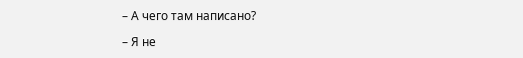– А чего там написано?

– Я не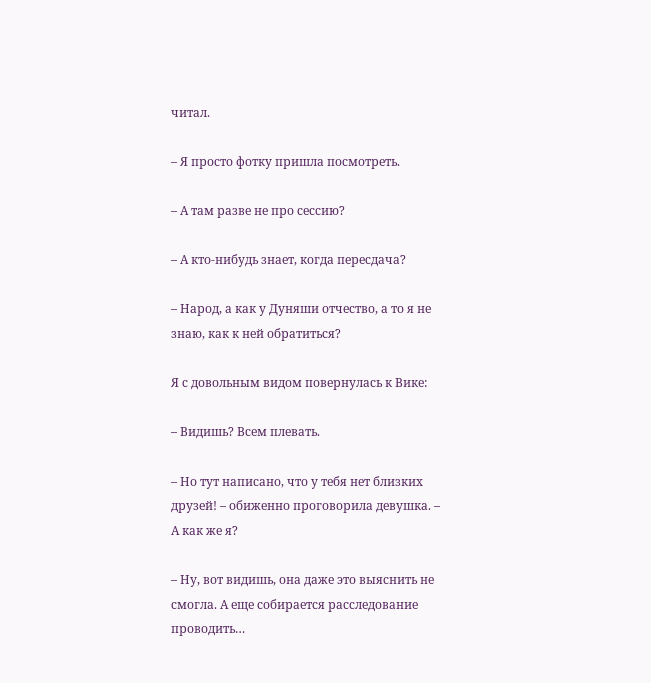читал.

– Я просто фотку пришла посмотреть.

– А там разве не про сессию?

– А кто-нибудь знает, когда пересдача?

– Народ, а как у Дуняши отчество, а то я не знаю, как к ней обратиться?

Я с довольным видом повернулась к Вике:

– Видишь? Всем плевать.

– Но тут написано, что у тебя нет близких друзей! – обиженно проговорила девушка. – А как же я?

– Ну, вот видишь, она даже это выяснить не смогла. А еще собирается расследование проводить…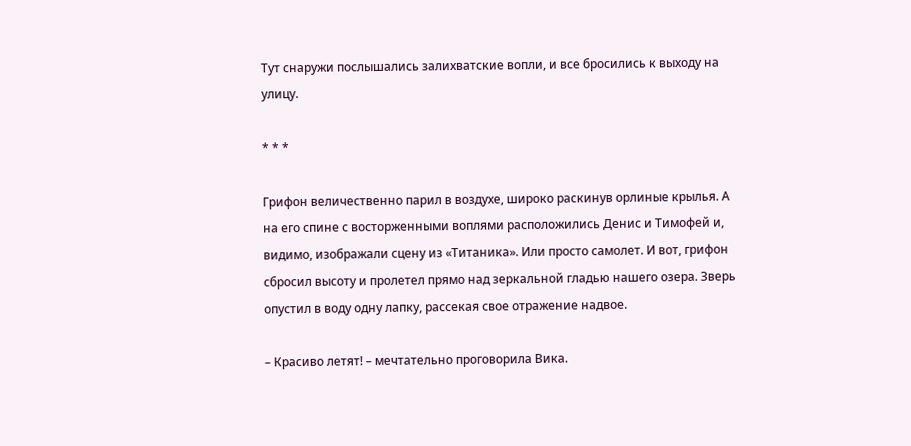Тут снаружи послышались залихватские вопли, и все бросились к выходу на улицу.

* * *

Грифон величественно парил в воздухе, широко раскинув орлиные крылья. А на его спине с восторженными воплями расположились Денис и Тимофей и, видимо, изображали сцену из «Титаника». Или просто самолет. И вот, грифон сбросил высоту и пролетел прямо над зеркальной гладью нашего озера. Зверь опустил в воду одну лапку, рассекая свое отражение надвое.

– Красиво летят! – мечтательно проговорила Вика.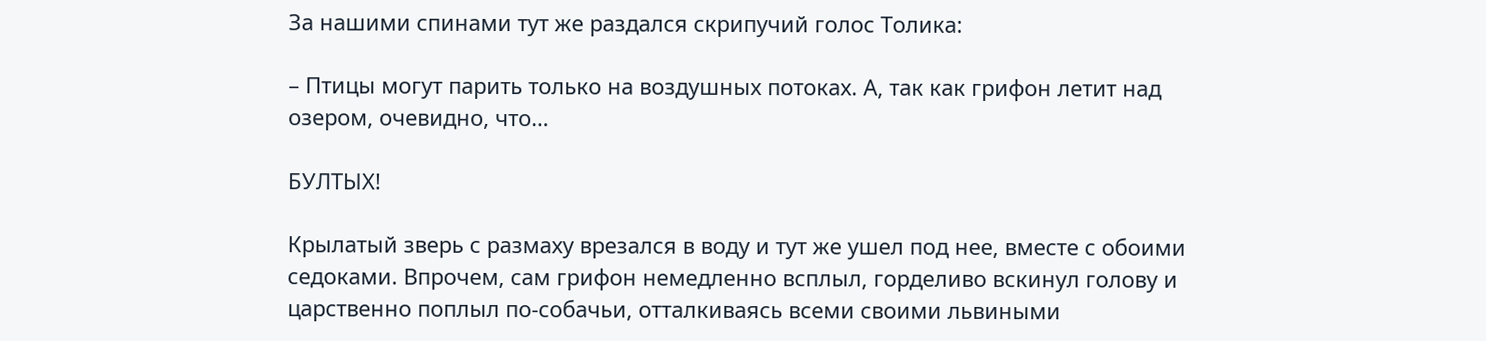За нашими спинами тут же раздался скрипучий голос Толика:

– Птицы могут парить только на воздушных потоках. А, так как грифон летит над озером, очевидно, что…

БУЛТЫХ!

Крылатый зверь с размаху врезался в воду и тут же ушел под нее, вместе с обоими седоками. Впрочем, сам грифон немедленно всплыл, горделиво вскинул голову и царственно поплыл по-собачьи, отталкиваясь всеми своими львиными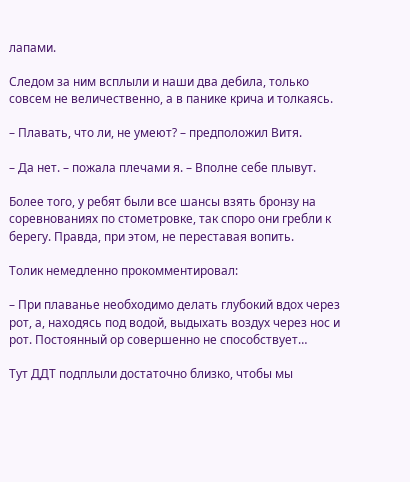лапами.

Следом за ним всплыли и наши два дебила, только совсем не величественно, а в панике крича и толкаясь.

– Плавать, что ли, не умеют? – предположил Витя.

– Да нет. – пожала плечами я. – Вполне себе плывут.

Более того, у ребят были все шансы взять бронзу на соревнованиях по стометровке, так споро они гребли к берегу. Правда, при этом, не переставая вопить.

Толик немедленно прокомментировал:

– При плаванье необходимо делать глубокий вдох через рот, а, находясь под водой, выдыхать воздух через нос и рот. Постоянный ор совершенно не способствует…

Тут ДДТ подплыли достаточно близко, чтобы мы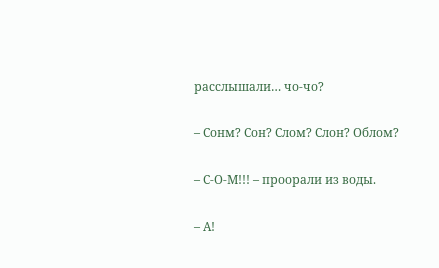расслышали… чо-чо?

– Сонм? Сон? Слом? Слон? Облом?

– С-О-М!!! – проорали из воды.

– А!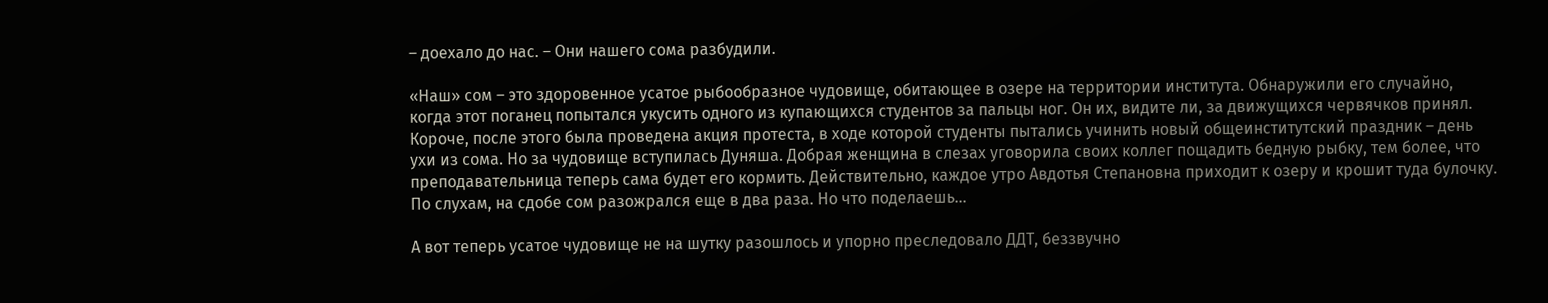– доехало до нас. – Они нашего сома разбудили.

«Наш» сом – это здоровенное усатое рыбообразное чудовище, обитающее в озере на территории института. Обнаружили его случайно, когда этот поганец попытался укусить одного из купающихся студентов за пальцы ног. Он их, видите ли, за движущихся червячков принял. Короче, после этого была проведена акция протеста, в ходе которой студенты пытались учинить новый общеинститутский праздник – день ухи из сома. Но за чудовище вступилась Дуняша. Добрая женщина в слезах уговорила своих коллег пощадить бедную рыбку, тем более, что преподавательница теперь сама будет его кормить. Действительно, каждое утро Авдотья Степановна приходит к озеру и крошит туда булочку. По слухам, на сдобе сом разожрался еще в два раза. Но что поделаешь…

А вот теперь усатое чудовище не на шутку разошлось и упорно преследовало ДДТ, беззвучно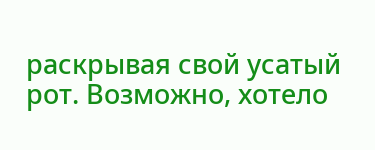раскрывая свой усатый рот. Возможно, хотело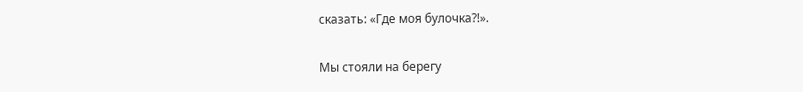сказать: «Где моя булочка?!».

Мы стояли на берегу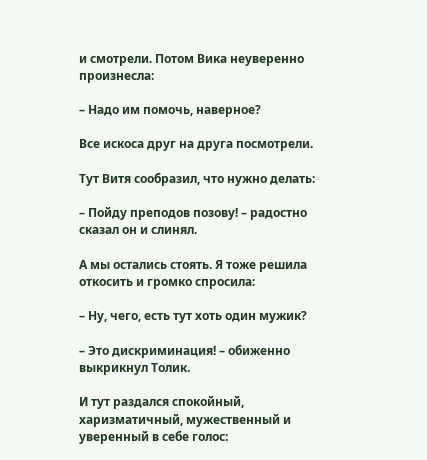и смотрели. Потом Вика неуверенно произнесла:

– Надо им помочь, наверное?

Все искоса друг на друга посмотрели.

Тут Витя сообразил, что нужно делать:

– Пойду преподов позову! – радостно сказал он и слинял.

А мы остались стоять. Я тоже решила откосить и громко спросила:

– Ну, чего, есть тут хоть один мужик?

– Это дискриминация! – обиженно выкрикнул Толик.

И тут раздался спокойный, харизматичный, мужественный и уверенный в себе голос: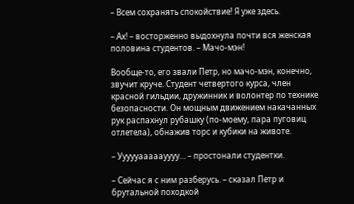– Всем сохранять спокойствие! Я уже здесь.

– Ах! – восторженно выдохнула почти вся женская половина студентов. – Мачо-мэн!

Вообще-то, его звали Петр, но мачо-мэн, конечно, звучит круче. Студент четвертого курса, член красной гильдии, дружинник и волонтер по технике безопасности. Он мощным движением накачанных рук распахнул рубашку (по-моему, пара пуговиц отлетела), обнажив торс и кубики на животе.

– Уууууааааауууу… – простонали студентки.

– Сейчас я с ним разберусь. – сказал Петр и брутальной походкой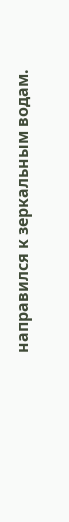направился к зеркальным водам.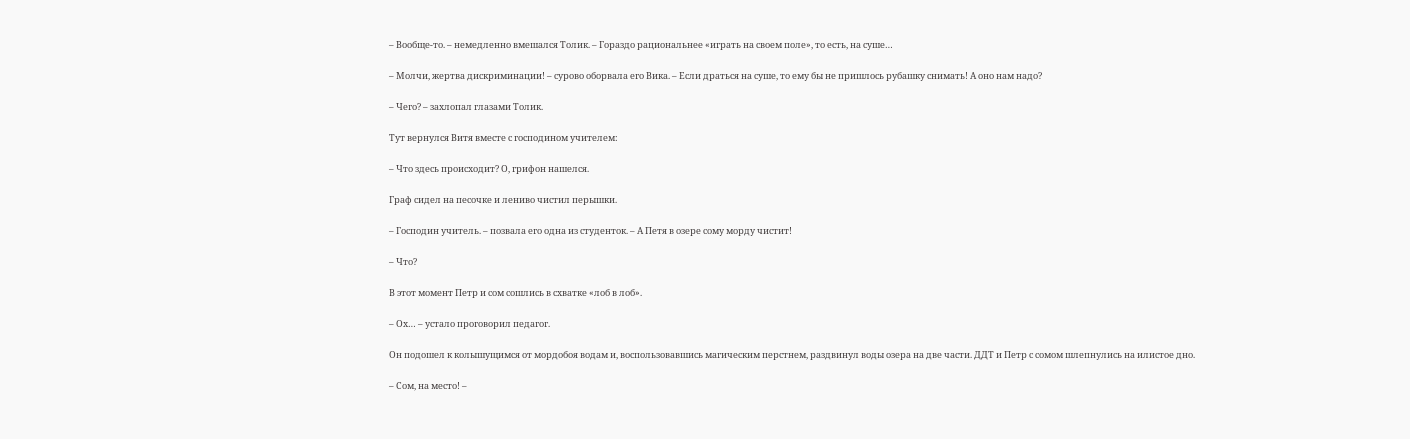– Вообще-то. – немедленно вмешался Толик. – Гораздо рациональнее «играть на своем поле», то есть, на суше…

– Молчи, жертва дискриминации! – сурово оборвала его Вика. – Если драться на суше, то ему бы не пришлось рубашку снимать! А оно нам надо?

– Чего? – захлопал глазами Толик.

Тут вернулся Витя вместе с господином учителем:

– Что здесь происходит? О, грифон нашелся.

Граф сидел на песочке и лениво чистил перышки.

– Господин учитель. – позвала его одна из студенток. – А Петя в озере сому морду чистит!

– Что?

В этот момент Петр и сом сошлись в схватке «лоб в лоб».

– Ох… – устало проговорил педагог.

Он подошел к колышущимся от мордобоя водам и, воспользовавшись магическим перстнем, раздвинул воды озера на две части. ДДТ и Петр с сомом шлепнулись на илистое дно.

– Сом, на место! –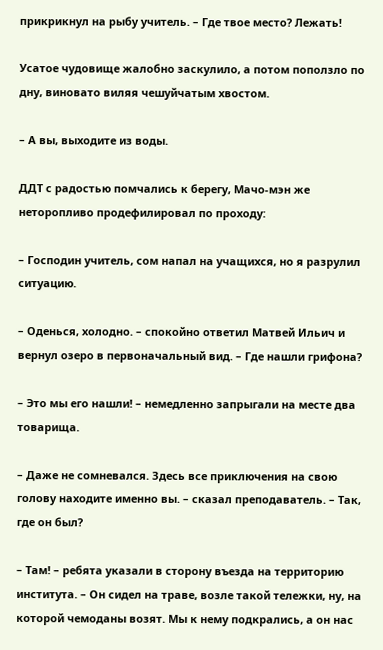прикрикнул на рыбу учитель. – Где твое место? Лежать!

Усатое чудовище жалобно заскулило, а потом поползло по дну, виновато виляя чешуйчатым хвостом.

– А вы, выходите из воды.

ДДТ с радостью помчались к берегу, Мачо-мэн же неторопливо продефилировал по проходу:

– Господин учитель, сом напал на учащихся, но я разрулил ситуацию.

– Оденься, холодно. – спокойно ответил Матвей Ильич и вернул озеро в первоначальный вид. – Где нашли грифона?

– Это мы его нашли! – немедленно запрыгали на месте два товарища.

– Даже не сомневался. Здесь все приключения на свою голову находите именно вы. – сказал преподаватель. – Так, где он был?

– Там! – ребята указали в сторону въезда на территорию института. – Он сидел на траве, возле такой тележки, ну, на которой чемоданы возят. Мы к нему подкрались, а он нас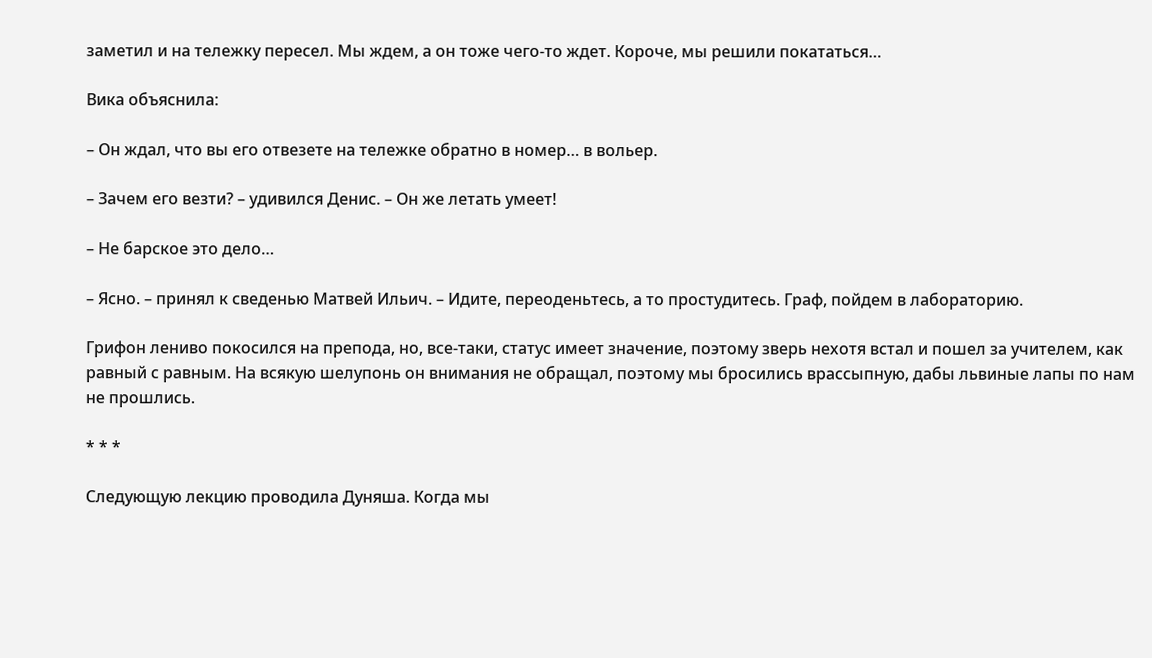заметил и на тележку пересел. Мы ждем, а он тоже чего-то ждет. Короче, мы решили покататься…

Вика объяснила:

– Он ждал, что вы его отвезете на тележке обратно в номер… в вольер.

– Зачем его везти? – удивился Денис. – Он же летать умеет!

– Не барское это дело…

– Ясно. – принял к сведенью Матвей Ильич. – Идите, переоденьтесь, а то простудитесь. Граф, пойдем в лабораторию.

Грифон лениво покосился на препода, но, все-таки, статус имеет значение, поэтому зверь нехотя встал и пошел за учителем, как равный с равным. На всякую шелупонь он внимания не обращал, поэтому мы бросились врассыпную, дабы львиные лапы по нам не прошлись.

* * *

Следующую лекцию проводила Дуняша. Когда мы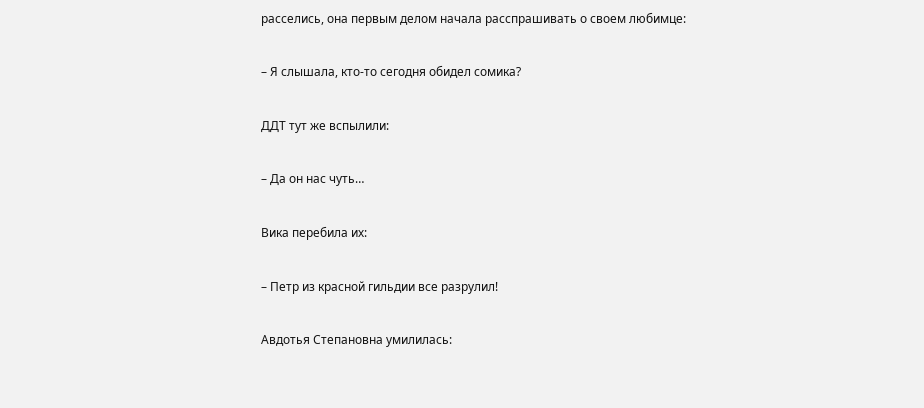расселись, она первым делом начала расспрашивать о своем любимце:

– Я слышала, кто-то сегодня обидел сомика?

ДДТ тут же вспылили:

– Да он нас чуть…

Вика перебила их:

– Петр из красной гильдии все разрулил!

Авдотья Степановна умилилась: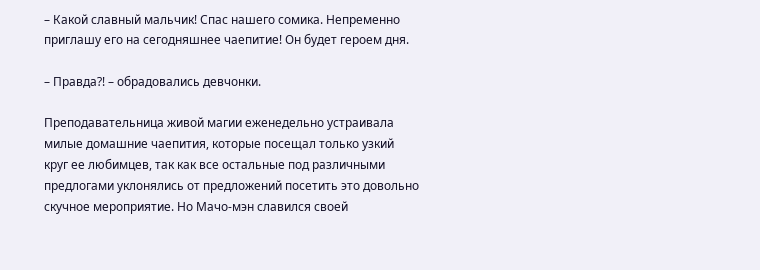– Какой славный мальчик! Спас нашего сомика. Непременно приглашу его на сегодняшнее чаепитие! Он будет героем дня.

– Правда?! – обрадовались девчонки.

Преподавательница живой магии еженедельно устраивала милые домашние чаепития, которые посещал только узкий круг ее любимцев, так как все остальные под различными предлогами уклонялись от предложений посетить это довольно скучное мероприятие. Но Мачо-мэн славился своей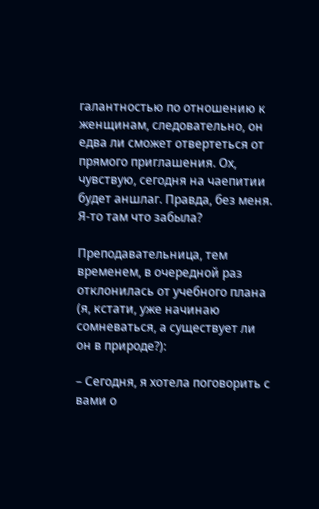галантностью по отношению к женщинам, следовательно, он едва ли сможет отвертеться от прямого приглашения. Ох, чувствую, сегодня на чаепитии будет аншлаг. Правда, без меня. Я-то там что забыла?

Преподавательница, тем временем, в очередной раз отклонилась от учебного плана (я, кстати, уже начинаю сомневаться, а существует ли он в природе?):

– Сегодня, я хотела поговорить с вами о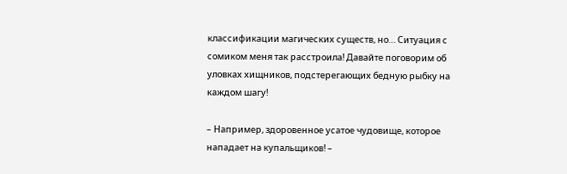классификации магических существ, но… Ситуация с сомиком меня так расстроила! Давайте поговорим об уловках хищников, подстерегающих бедную рыбку на каждом шагу!

– Например, здоровенное усатое чудовище, которое нападает на купальщиков! –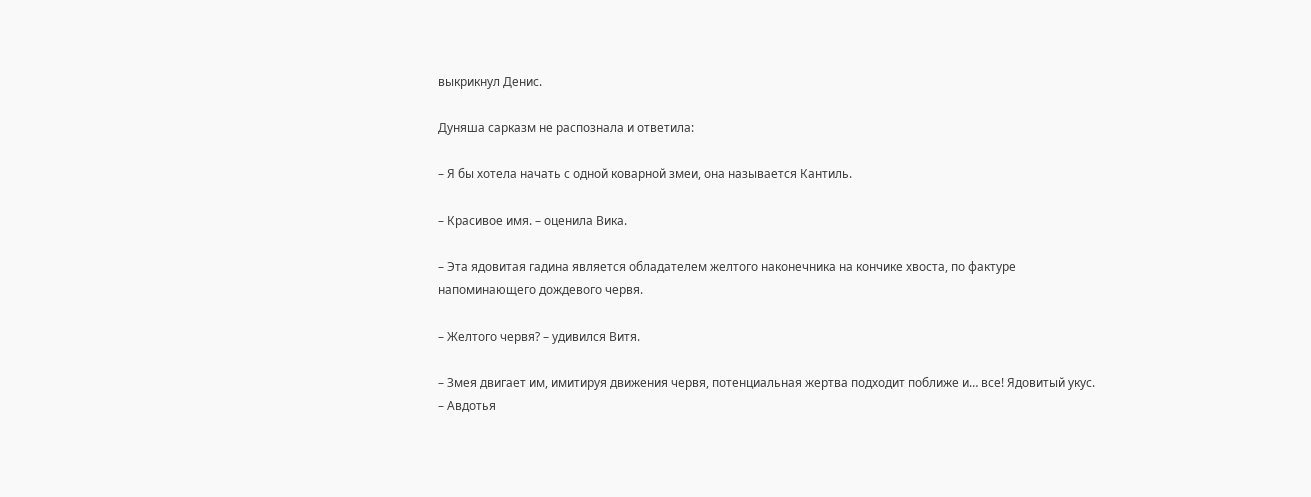выкрикнул Денис.

Дуняша сарказм не распознала и ответила:

– Я бы хотела начать с одной коварной змеи, она называется Кантиль.

– Красивое имя. – оценила Вика.

– Эта ядовитая гадина является обладателем желтого наконечника на кончике хвоста, по фактуре напоминающего дождевого червя.

– Желтого червя? – удивился Витя.

– Змея двигает им, имитируя движения червя, потенциальная жертва подходит поближе и… все! Ядовитый укус. – Авдотья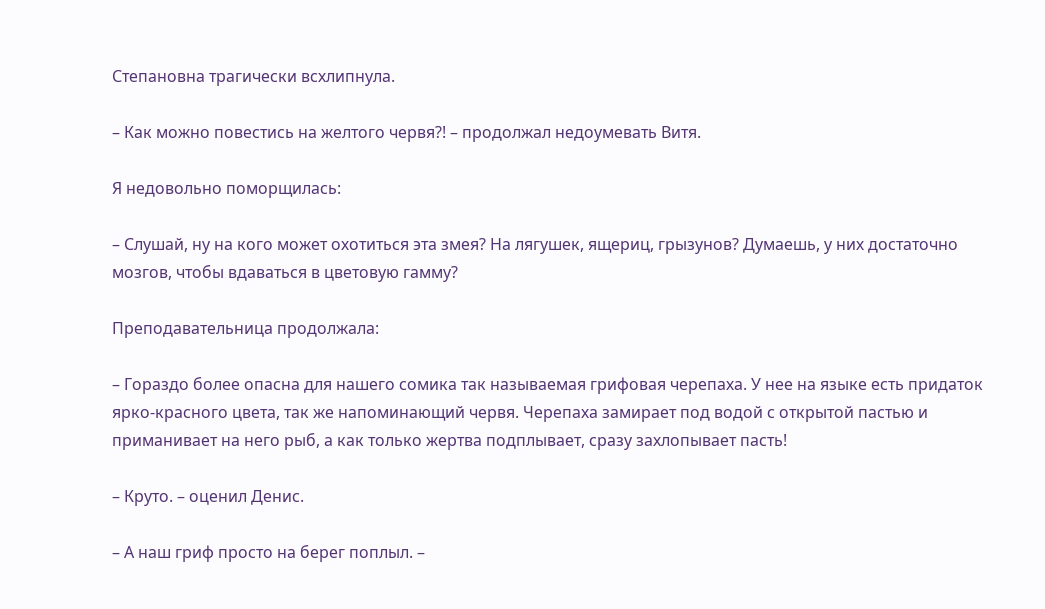Степановна трагически всхлипнула.

– Как можно повестись на желтого червя?! – продолжал недоумевать Витя.

Я недовольно поморщилась:

– Слушай, ну на кого может охотиться эта змея? На лягушек, ящериц, грызунов? Думаешь, у них достаточно мозгов, чтобы вдаваться в цветовую гамму?

Преподавательница продолжала:

– Гораздо более опасна для нашего сомика так называемая грифовая черепаха. У нее на языке есть придаток ярко-красного цвета, так же напоминающий червя. Черепаха замирает под водой с открытой пастью и приманивает на него рыб, а как только жертва подплывает, сразу захлопывает пасть!

– Круто. – оценил Денис.

– А наш гриф просто на берег поплыл. –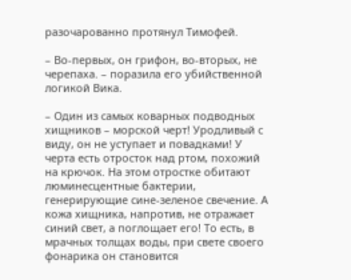разочарованно протянул Тимофей.

– Во-первых, он грифон, во-вторых, не черепаха. – поразила его убийственной логикой Вика.

– Один из самых коварных подводных хищников – морской черт! Уродливый с виду, он не уступает и повадками! У черта есть отросток над ртом, похожий на крючок. На этом отростке обитают люминесцентные бактерии, генерирующие сине-зеленое свечение. А кожа хищника, напротив, не отражает синий свет, а поглощает его! То есть, в мрачных толщах воды, при свете своего фонарика он становится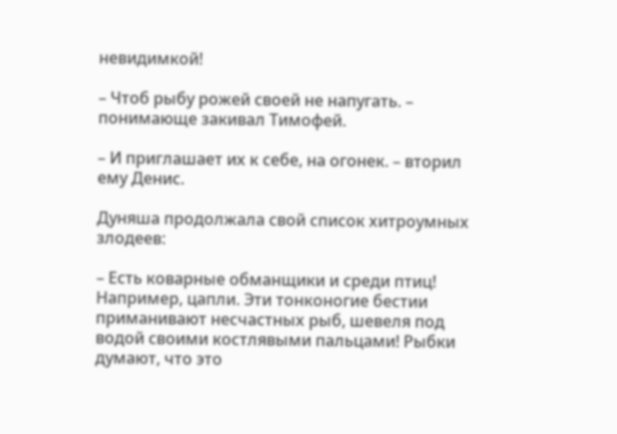невидимкой!

– Чтоб рыбу рожей своей не напугать. – понимающе закивал Тимофей.

– И приглашает их к себе, на огонек. – вторил ему Денис.

Дуняша продолжала свой список хитроумных злодеев:

– Есть коварные обманщики и среди птиц! Например, цапли. Эти тонконогие бестии приманивают несчастных рыб, шевеля под водой своими костлявыми пальцами! Рыбки думают, что это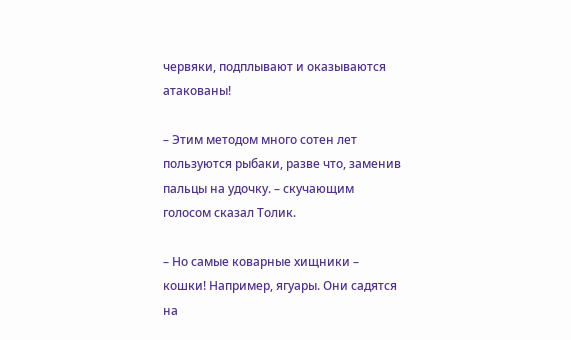червяки, подплывают и оказываются атакованы!

– Этим методом много сотен лет пользуются рыбаки, разве что, заменив пальцы на удочку. – скучающим голосом сказал Толик.

– Но самые коварные хищники – кошки! Например, ягуары. Они садятся на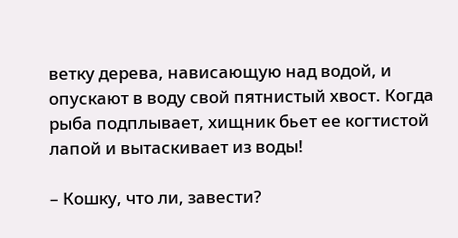ветку дерева, нависающую над водой, и опускают в воду свой пятнистый хвост. Когда рыба подплывает, хищник бьет ее когтистой лапой и вытаскивает из воды!

– Кошку, что ли, завести?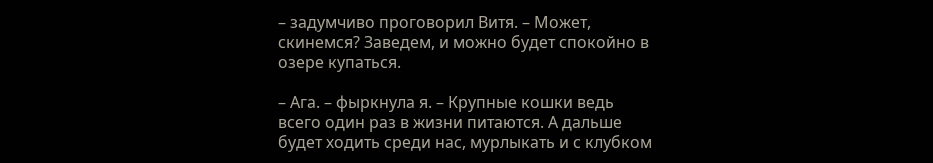– задумчиво проговорил Витя. – Может, скинемся? Заведем, и можно будет спокойно в озере купаться.

– Ага. – фыркнула я. – Крупные кошки ведь всего один раз в жизни питаются. А дальше будет ходить среди нас, мурлыкать и с клубком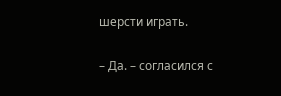шерсти играть.

– Да. – согласился с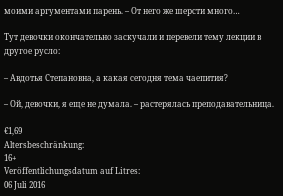моими аргументами парень. – От него же шерсти много…

Тут девочки окончательно заскучали и перевели тему лекции в другое русло:

– Авдотья Степановна, а какая сегодня тема чаепития?

– Ой, девочки, я еще не думала. – растерялась преподавательница.

€1,69
Altersbeschränkung:
16+
Veröffentlichungsdatum auf Litres:
06 Juli 2016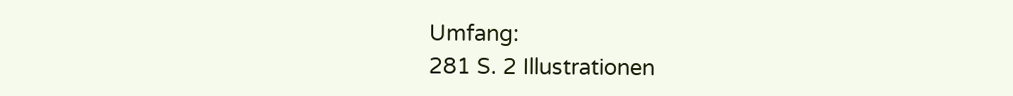Umfang:
281 S. 2 Illustrationen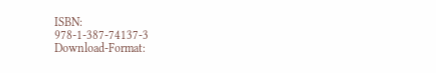ISBN:
978-1-387-74137-3
Download-Format: